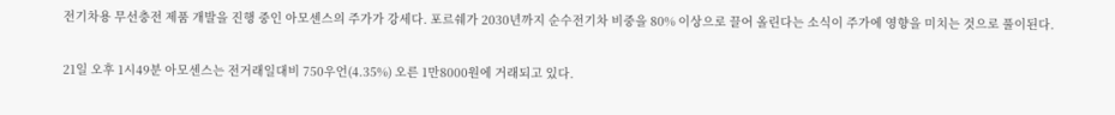전기차용 무선충전 제품 개발을 진행 중인 아모센스의 주가가 강세다. 포르쉐가 2030년까지 순수전기차 비중을 80% 이상으로 끌어 올린다는 소식이 주가에 영향을 미치는 것으로 풀이된다.

21일 오후 1시49분 아모센스는 전거래일대비 750우언(4.35%) 오른 1만8000원에 거래되고 있다.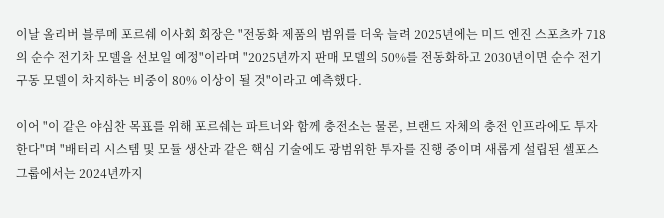이날 올리버 블루메 포르쉐 이사회 회장은 "전동화 제품의 범위를 더욱 늘려 2025년에는 미드 엔진 스포츠카 718의 순수 전기차 모델을 선보일 예정"이라며 "2025년까지 판매 모델의 50%를 전동화하고 2030년이면 순수 전기 구동 모델이 차지하는 비중이 80% 이상이 될 것"이라고 예측했다.

이어 "이 같은 야심찬 목표를 위해 포르쉐는 파트너와 함께 충전소는 물론, 브랜드 자체의 충전 인프라에도 투자한다"며 "배터리 시스템 및 모듈 생산과 같은 핵심 기술에도 광범위한 투자를 진행 중이며 새롭게 설립된 셀포스 그룹에서는 2024년까지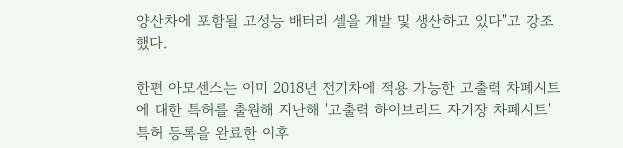양산차에 포함될 고성능 배터리 셀을 개발 및 생산하고 있다"고 강조했다.

한편 아모센스는 이미 2018년 전기차에 적용 가능한 고출력 차폐시트에 대한 특허를 출원해 지난해 '고출력 하이브리드 자기장 차폐시트' 특허 등록을 완료한 이후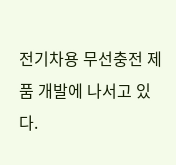전기차용 무선충전 제품 개발에 나서고 있다.